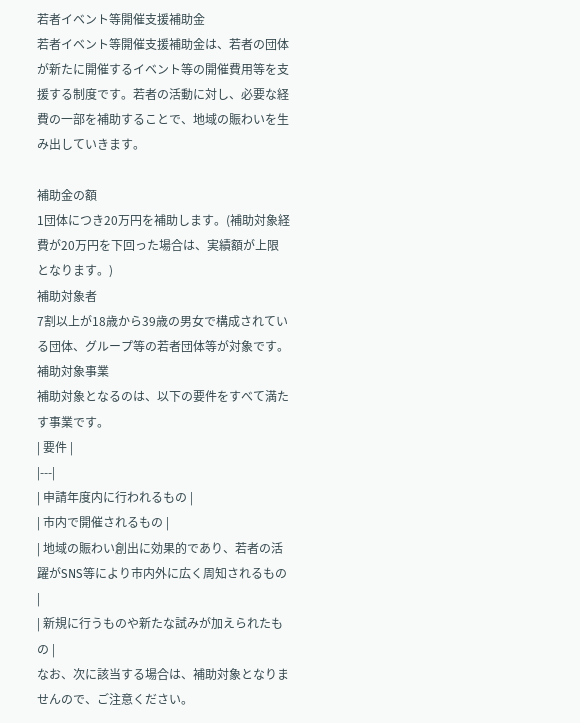若者イベント等開催支援補助金
若者イベント等開催支援補助金は、若者の団体が新たに開催するイベント等の開催費用等を支援する制度です。若者の活動に対し、必要な経費の一部を補助することで、地域の賑わいを生み出していきます。

補助金の額
1団体につき20万円を補助します。(補助対象経費が20万円を下回った場合は、実績額が上限となります。)
補助対象者
7割以上が18歳から39歳の男女で構成されている団体、グループ等の若者団体等が対象です。
補助対象事業
補助対象となるのは、以下の要件をすべて満たす事業です。
| 要件 |
|---|
| 申請年度内に行われるもの |
| 市内で開催されるもの |
| 地域の賑わい創出に効果的であり、若者の活躍がSNS等により市内外に広く周知されるもの |
| 新規に行うものや新たな試みが加えられたもの |
なお、次に該当する場合は、補助対象となりませんので、ご注意ください。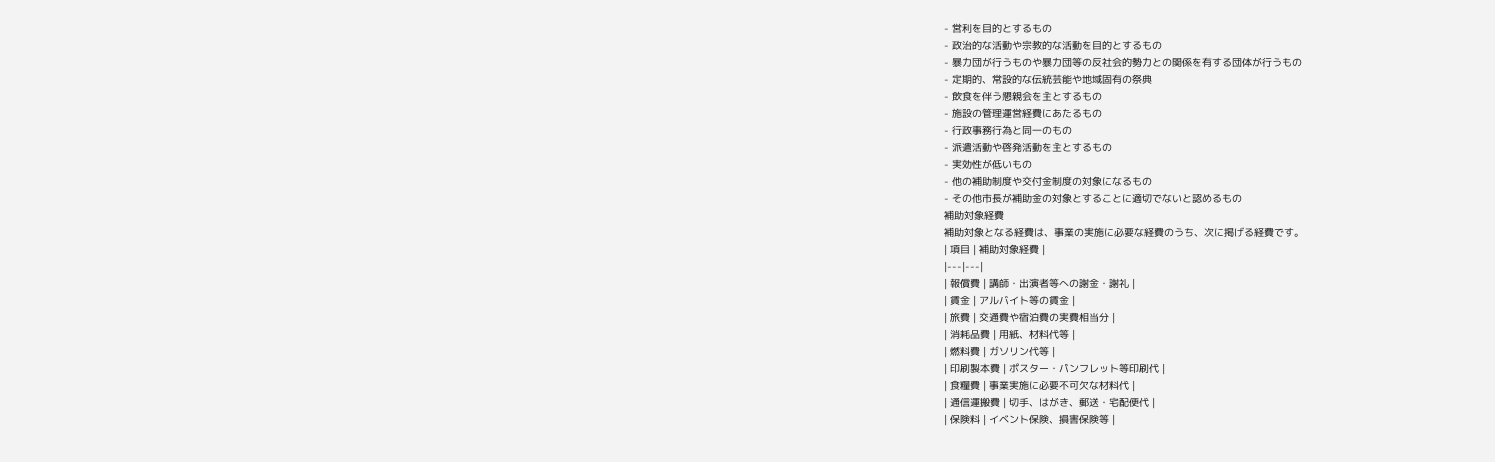- 営利を目的とするもの
- 政治的な活動や宗教的な活動を目的とするもの
- 暴力団が行うものや暴力団等の反社会的勢力との関係を有する団体が行うもの
- 定期的、常設的な伝統芸能や地域固有の祭典
- 飲食を伴う懇親会を主とするもの
- 施設の管理運営経費にあたるもの
- 行政事務行為と同一のもの
- 派遣活動や啓発活動を主とするもの
- 実効性が低いもの
- 他の補助制度や交付金制度の対象になるもの
- その他市長が補助金の対象とすることに適切でないと認めるもの
補助対象経費
補助対象となる経費は、事業の実施に必要な経費のうち、次に掲げる経費です。
| 項目 | 補助対象経費 |
|---|---|
| 報償費 | 講師・出演者等への謝金・謝礼 |
| 賃金 | アルバイト等の賃金 |
| 旅費 | 交通費や宿泊費の実費相当分 |
| 消耗品費 | 用紙、材料代等 |
| 燃料費 | ガソリン代等 |
| 印刷製本費 | ポスター・パンフレット等印刷代 |
| 食糧費 | 事業実施に必要不可欠な材料代 |
| 通信運搬費 | 切手、はがき、郵送・宅配便代 |
| 保険料 | イベント保険、損害保険等 |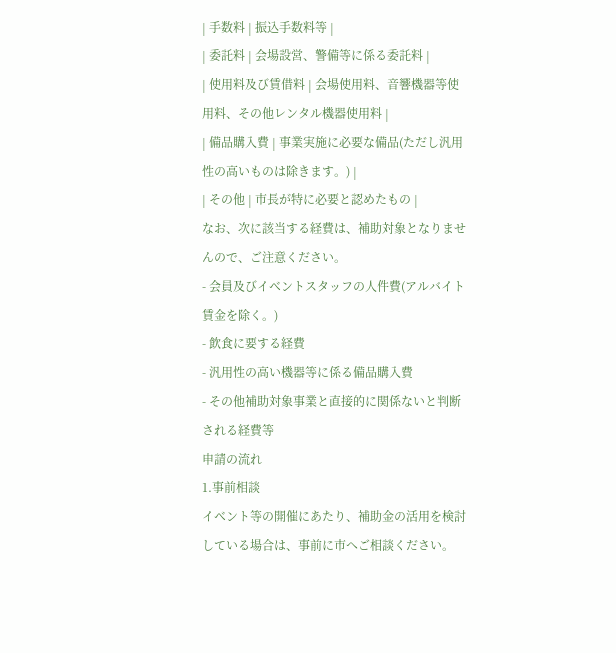| 手数料 | 振込手数料等 |
| 委託料 | 会場設営、警備等に係る委託料 |
| 使用料及び賃借料 | 会場使用料、音響機器等使用料、その他レンタル機器使用料 |
| 備品購入費 | 事業実施に必要な備品(ただし汎用性の高いものは除きます。) |
| その他 | 市長が特に必要と認めたもの |
なお、次に該当する経費は、補助対象となりませんので、ご注意ください。
- 会員及びイベントスタッフの人件費(アルバイト賃金を除く。)
- 飲食に要する経費
- 汎用性の高い機器等に係る備品購入費
- その他補助対象事業と直接的に関係ないと判断される経費等
申請の流れ
1.事前相談
イベント等の開催にあたり、補助金の活用を検討している場合は、事前に市へご相談ください。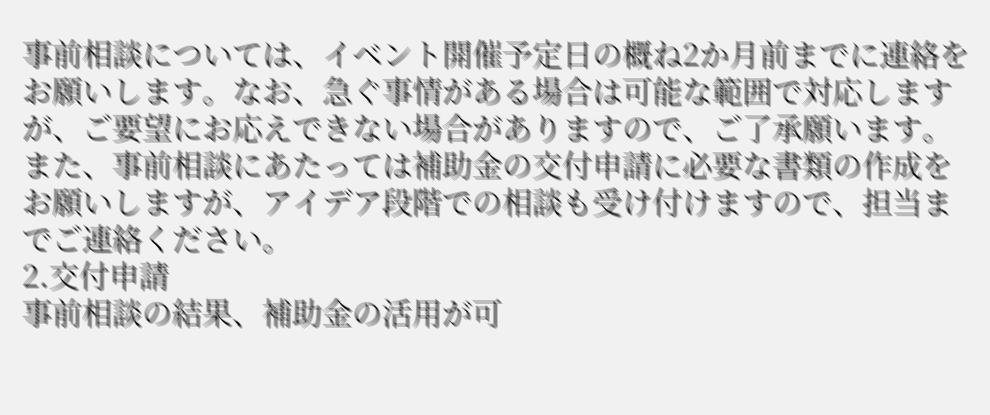事前相談については、イベント開催予定日の概ね2か月前までに連絡をお願いします。なお、急ぐ事情がある場合は可能な範囲で対応しますが、ご要望にお応えできない場合がありますので、ご了承願います。
また、事前相談にあたっては補助金の交付申請に必要な書類の作成をお願いしますが、アイデア段階での相談も受け付けますので、担当までご連絡ください。
2.交付申請
事前相談の結果、補助金の活用が可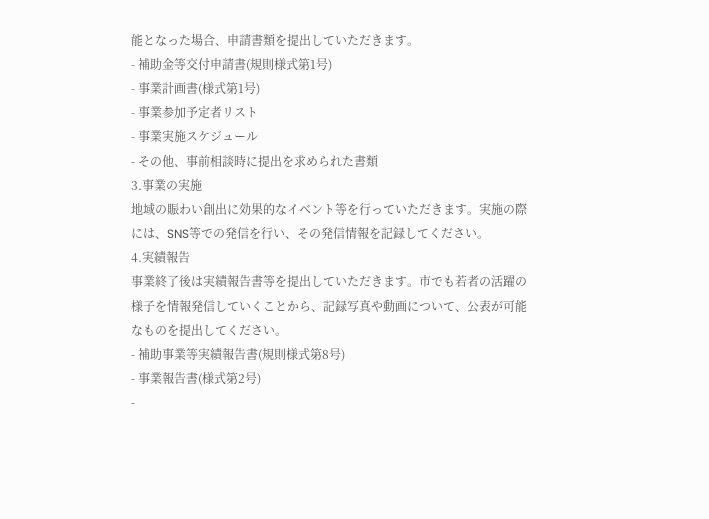能となった場合、申請書類を提出していただきます。
- 補助金等交付申請書(規則様式第1号)
- 事業計画書(様式第1号)
- 事業参加予定者リスト
- 事業実施スケジュール
- その他、事前相談時に提出を求められた書類
3.事業の実施
地域の賑わい創出に効果的なイベント等を行っていただきます。実施の際には、SNS等での発信を行い、その発信情報を記録してください。
4.実績報告
事業終了後は実績報告書等を提出していただきます。市でも若者の活躍の様子を情報発信していくことから、記録写真や動画について、公表が可能なものを提出してください。
- 補助事業等実績報告書(規則様式第8号)
- 事業報告書(様式第2号)
-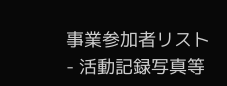事業参加者リスト
- 活動記録写真等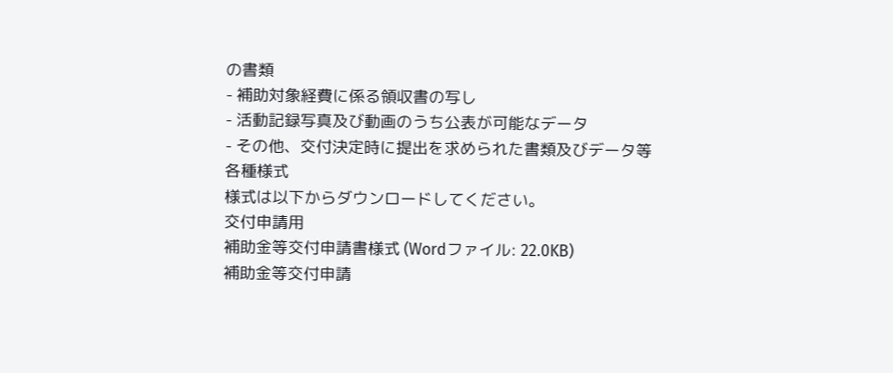の書類
- 補助対象経費に係る領収書の写し
- 活動記録写真及び動画のうち公表が可能なデータ
- その他、交付決定時に提出を求められた書類及びデータ等
各種様式
様式は以下からダウンロードしてください。
交付申請用
補助金等交付申請書様式 (Wordファイル: 22.0KB)
補助金等交付申請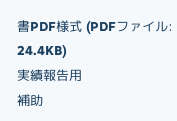書PDF様式 (PDFファイル: 24.4KB)
実績報告用
補助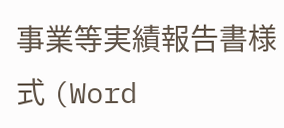事業等実績報告書様式 (Word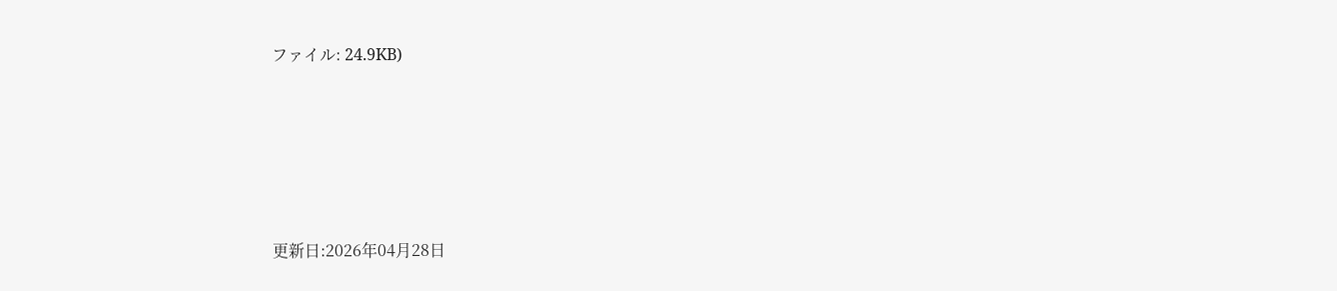ファイル: 24.9KB)





更新日:2026年04月28日